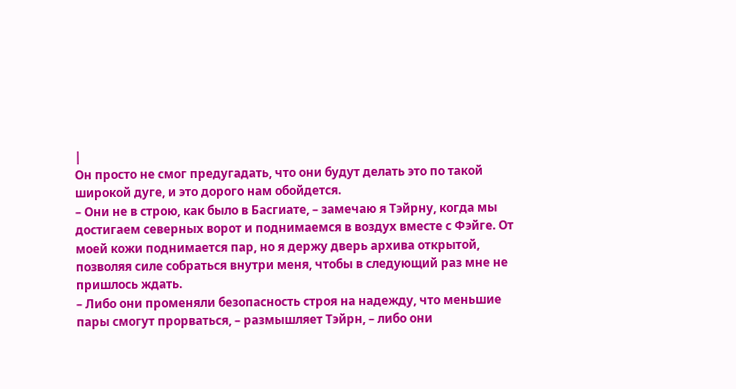|
Он просто не смог предугадать, что они будут делать это по такой широкой дуге, и это дорого нам обойдется.
– Они не в строю, как было в Басгиате, – замечаю я Тэйрну, когда мы достигаем северных ворот и поднимаемся в воздух вместе с Фэйге. От моей кожи поднимается пар, но я держу дверь архива открытой, позволяя силе собраться внутри меня, чтобы в следующий раз мне не пришлось ждать.
– Либо они променяли безопасность строя на надежду, что меньшие пары смогут прорваться, – размышляет Тэйрн, – либо они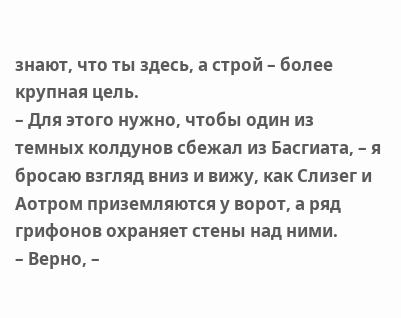знают, что ты здесь, а строй – более крупная цель.
– Для этого нужно, чтобы один из темных колдунов сбежал из Басгиата, – я бросаю взгляд вниз и вижу, как Слизег и Аотром приземляются у ворот, а ряд грифонов охраняет стены над ними.
– Верно, –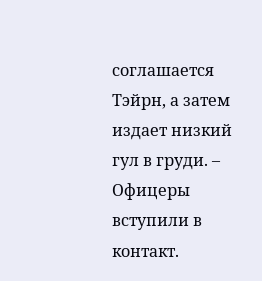соглашается Тэйрн, а затем издает низкий гул в груди. – Офицеры вступили в контакт.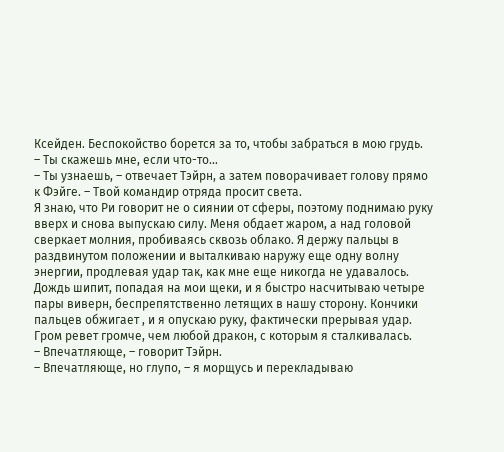Ксейден. Беспокойство борется за то, чтобы забраться в мою грудь.
– Ты скажешь мне, если что-то…
– Ты узнаешь, – отвечает Тэйрн, а затем поворачивает голову прямо к Фэйге. – Твой командир отряда просит света.
Я знаю, что Ри говорит не о сиянии от сферы, поэтому поднимаю руку вверх и снова выпускаю силу. Меня обдает жаром, а над головой сверкает молния, пробиваясь сквозь облако. Я держу пальцы в раздвинутом положении и выталкиваю наружу еще одну волну энергии, продлевая удар так, как мне еще никогда не удавалось.
Дождь шипит, попадая на мои щеки, и я быстро насчитываю четыре пары виверн, беспрепятственно летящих в нашу сторону. Кончики пальцев обжигает , и я опускаю руку, фактически прерывая удар.
Гром ревет громче, чем любой дракон, с которым я сталкивалась.
– Впечатляюще, – говорит Тэйрн.
– Впечатляюще, но глупо, – я морщусь и перекладываю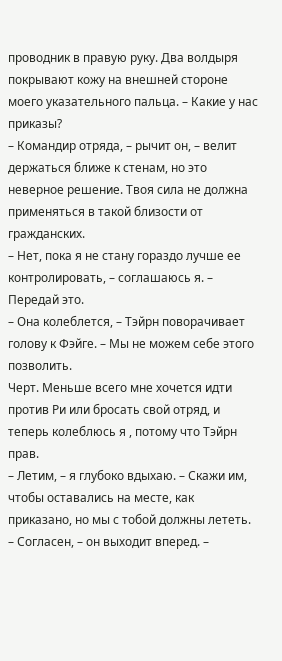проводник в правую руку. Два волдыря покрывают кожу на внешней стороне моего указательного пальца. – Какие у нас приказы?
– Командир отряда, – рычит он, – велит держаться ближе к стенам, но это неверное решение. Твоя сила не должна применяться в такой близости от гражданских.
– Нет, пока я не стану гораздо лучше ее контролировать, – соглашаюсь я. – Передай это.
– Она колеблется, – Тэйрн поворачивает голову к Фэйге. – Мы не можем себе этого позволить.
Черт. Меньше всего мне хочется идти против Ри или бросать свой отряд, и теперь колеблюсь я , потому что Тэйрн прав.
– Летим, – я глубоко вдыхаю. – Скажи им, чтобы оставались на месте, как приказано, но мы с тобой должны лететь.
– Согласен, – он выходит вперед. –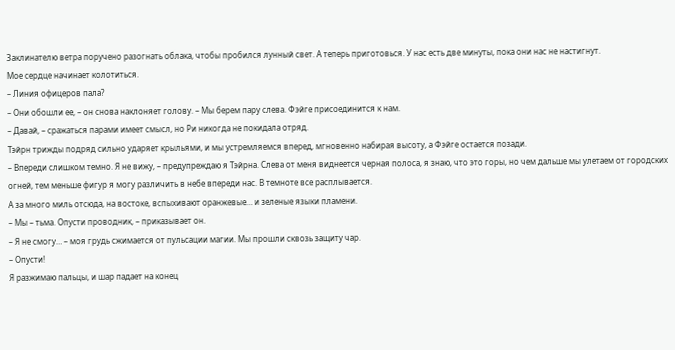Заклинателю ветра поручено разогнать облака, чтобы пробился лунный свет. А теперь приготовься. У нас есть две минуты, пока они нас не настигнут.
Мое сердце начинает колотиться.
– Линия офицеров пала?
– Они обошли ее, – он снова наклоняет голову. – Мы берем пару слева. Фэйге присоединится к нам.
– Давай, – сражаться парами имеет смысл, но Ри никогда не покидала отряд.
Тэйрн трижды подряд сильно ударяет крыльями, и мы устремляемся вперед, мгновенно набирая высоту, а Фэйге остается позади.
– Впереди слишком темно. Я не вижу, – предупреждаю я Тэйрна. Слева от меня виднеется черная полоса, я знаю, что это горы, но чем дальше мы улетаем от городских огней, тем меньше фигур я могу различить в небе впереди нас. В темноте все расплывается.
А за много миль отсюда, на востоке, вспыхивают оранжевые… и зеленые языки пламени.
– Мы – тьма. Опусти проводник, – приказывает он.
– Я не смогу… – моя грудь сжимается от пульсации магии. Мы прошли сквозь защиту чар.
– Опусти!
Я разжимаю пальцы, и шар падает на конец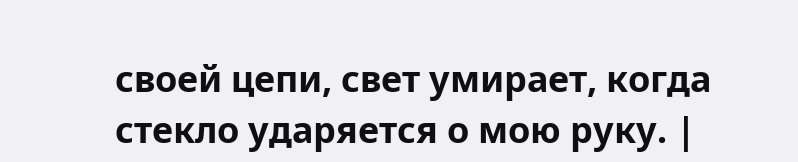своей цепи, свет умирает, когда стекло ударяется о мою руку. |